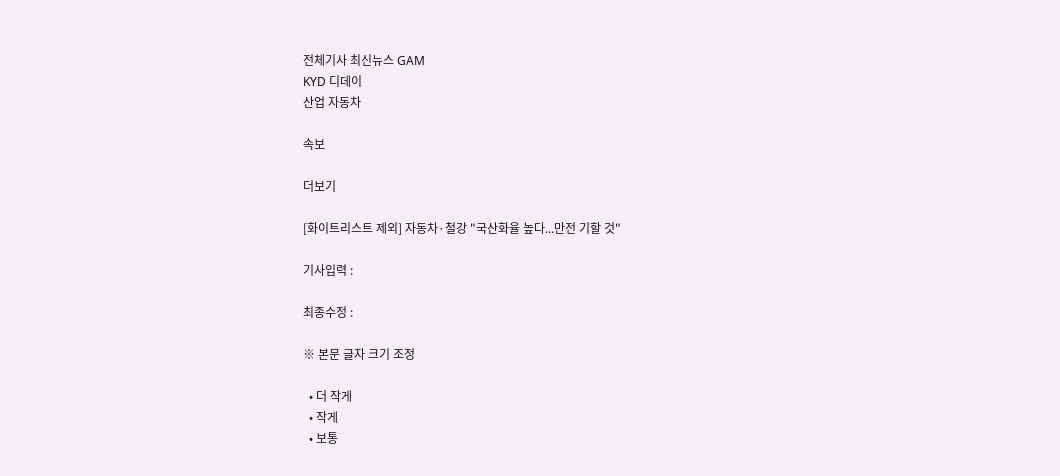전체기사 최신뉴스 GAM
KYD 디데이
산업 자동차

속보

더보기

[화이트리스트 제외] 자동차·철강 "국산화율 높다...만전 기할 것"

기사입력 :

최종수정 :

※ 본문 글자 크기 조정

  • 더 작게
  • 작게
  • 보통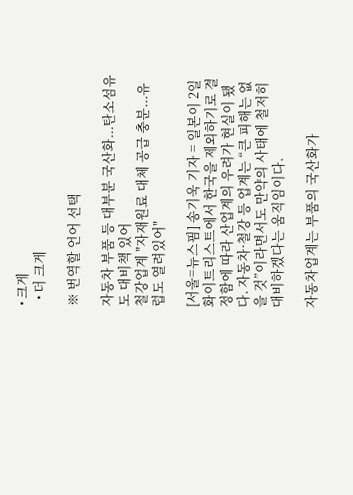• 크게
  • 더 크게

※ 번역할 언어 선택

자동차 부품 등 대부분 국산화...탄소섬유도 대비책 있어
철강업계 "자재원료 대체 공급 충분...유럽도 열려있어"

[서울=뉴스핌] 송기욱 기자 = 일본이 2일 화이트리스트에서 한국을 제외하기로 결정함에 따라 산업계의 우려가 현실이 됐다. 자동차·철강 등 업계는 “큰 피해는 없을 것”이라면서도 만약의 사태에 철저히 대비하겠다는 움직임이다.

자동차업계는 부품의 국산화가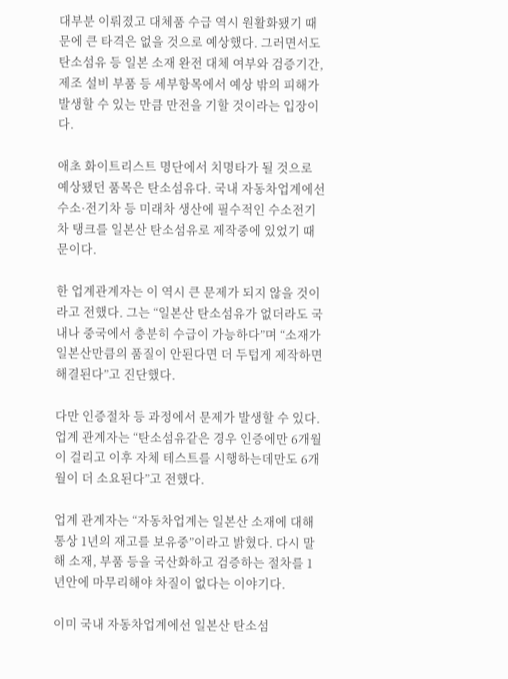대부분 이뤄졌고 대체품 수급 역시 원활화됐기 때문에 큰 타격은 없을 것으로 예상했다. 그러면서도 탄소섬유 등 일본 소재 완전 대체 여부와 검증기간, 제조 설비 부품 등 세부항목에서 예상 밖의 피해가 발생할 수 있는 만큼 만전을 기할 것이라는 입장이다.

애초 화이트리스트 명단에서 치명타가 될 것으로 예상됐던 품목은 탄소섬유다. 국내 자동차업계에선 수소·전기차 등 미래차 생산에 필수적인 수소전기차 탱크를 일본산 탄소섬유로 제작중에 있었기 때문이다.

한 업계관계자는 이 역시 큰 문제가 되지 않을 것이라고 전했다. 그는 “일본산 탄소섬유가 없더라도 국내나 중국에서 충분히 수급이 가능하다”며 “소재가 일본산만큼의 품질이 안된다면 더 두텁게 제작하면 해결된다”고 진단했다.

다만 인증절차 등 과정에서 문제가 발생할 수 있다. 업계 관계자는 “탄소섬유같은 경우 인증에만 6개월이 걸리고 이후 자체 테스트를 시행하는데만도 6개월이 더 소요된다”고 전했다.

업계 관계자는 “자동차업계는 일본산 소재에 대해 통상 1년의 재고를 보유중”이라고 밝혔다. 다시 말해 소재, 부품 등을 국산화하고 검증하는 절차를 1년안에 마무리해야 차질이 없다는 이야기다.

이미 국내 자동차업계에선 일본산 탄소섬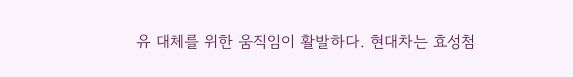유 대체를 위한 움직임이 활발하다. 현대차는 효성첨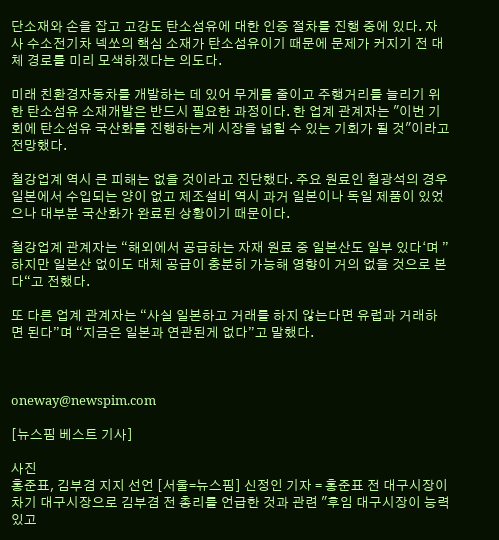단소재와 손을 잡고 고강도 탄소섬유에 대한 인증 절차를 진행 중에 있다. 자사 수소전기차 넥쏘의 핵심 소재가 탄소섬유이기 때문에 문제가 커지기 전 대체 경로를 미리 모색하겠다는 의도다.

미래 친환경자동차를 개발하는 데 있어 무게를 줄이고 주행거리를 늘리기 위한 탄소섬유 소재개발은 반드시 필요한 과정이다. 한 업계 관계자는 "이번 기회에 탄소섬유 국산화를 진행하는게 시장을 넓힐 수 있는 기회가 될 것"이라고 전망했다.

철강업계 역시 큰 피해는 없을 것이라고 진단했다. 주요 원료인 철광석의 경우 일본에서 수입되는 양이 없고 제조설비 역시 과거 일본이나 독일 제품이 있었으나 대부분 국산화가 완료된 상황이기 때문이다.

철강업계 관계자는 “해외에서 공급하는 자재 원료 중 일본산도 일부 있다‘며 ”하지만 일본산 없이도 대체 공급이 충분히 가능해 영향이 거의 없을 것으로 본다“고 전했다.

또 다른 업계 관계자는 “사실 일본하고 거래를 하지 않는다면 유럽과 거래하면 된다”며 “지금은 일본과 연관된게 없다”고 말했다.



oneway@newspim.com

[뉴스핌 베스트 기사]

사진
홍준표, 김부겸 지지 선언 [서울=뉴스핌] 신정인 기자 = 홍준표 전 대구시장이 차기 대구시장으로 김부겸 전 총리를 언급한 것과 관련 "후임 대구시장이 능력 있고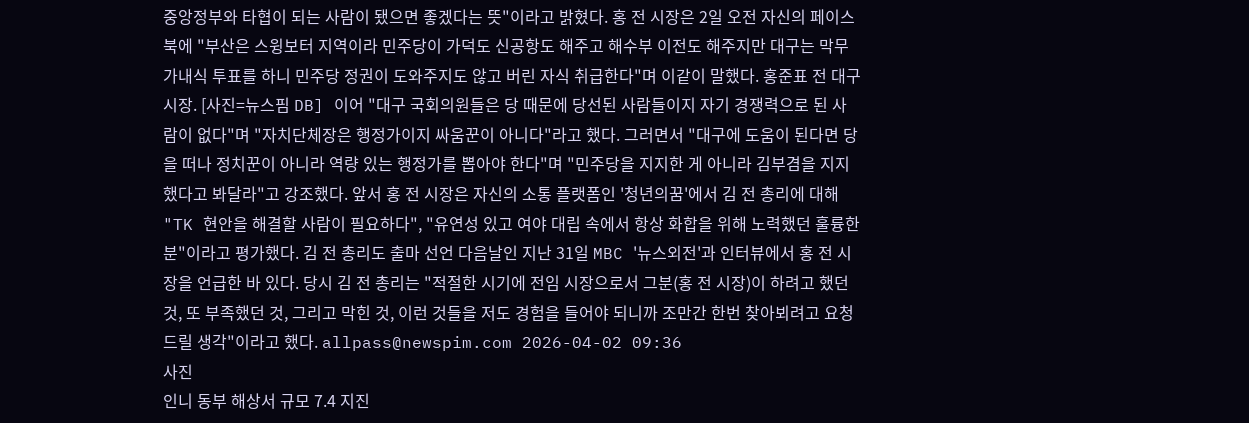중앙정부와 타협이 되는 사람이 됐으면 좋겠다는 뜻"이라고 밝혔다. 홍 전 시장은 2일 오전 자신의 페이스북에 "부산은 스윙보터 지역이라 민주당이 가덕도 신공항도 해주고 해수부 이전도 해주지만 대구는 막무가내식 투표를 하니 민주당 정권이 도와주지도 않고 버린 자식 취급한다"며 이같이 말했다. 홍준표 전 대구시장. [사진=뉴스핌 DB] 이어 "대구 국회의원들은 당 때문에 당선된 사람들이지 자기 경쟁력으로 된 사람이 없다"며 "자치단체장은 행정가이지 싸움꾼이 아니다"라고 했다. 그러면서 "대구에 도움이 된다면 당을 떠나 정치꾼이 아니라 역량 있는 행정가를 뽑아야 한다"며 "민주당을 지지한 게 아니라 김부겸을 지지했다고 봐달라"고 강조했다. 앞서 홍 전 시장은 자신의 소통 플랫폼인 '청년의꿈'에서 김 전 총리에 대해 "TK 현안을 해결할 사람이 필요하다", "유연성 있고 여야 대립 속에서 항상 화합을 위해 노력했던 훌륭한 분"이라고 평가했다. 김 전 총리도 출마 선언 다음날인 지난 31일 MBC '뉴스외전'과 인터뷰에서 홍 전 시장을 언급한 바 있다. 당시 김 전 총리는 "적절한 시기에 전임 시장으로서 그분(홍 전 시장)이 하려고 했던 것, 또 부족했던 것, 그리고 막힌 것, 이런 것들을 저도 경험을 들어야 되니까 조만간 한번 찾아뵈려고 요청드릴 생각"이라고 했다. allpass@newspim.com 2026-04-02 09:36
사진
인니 동부 해상서 규모 7.4 지진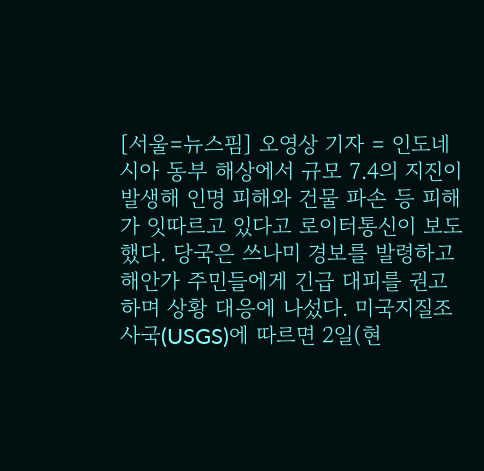[서울=뉴스핌] 오영상 기자 = 인도네시아 동부 해상에서 규모 7.4의 지진이 발생해 인명 피해와 건물 파손 등 피해가 잇따르고 있다고 로이터통신이 보도했다. 당국은 쓰나미 경보를 발령하고 해안가 주민들에게 긴급 대피를 권고하며 상황 대응에 나섰다. 미국지질조사국(USGS)에 따르면 2일(현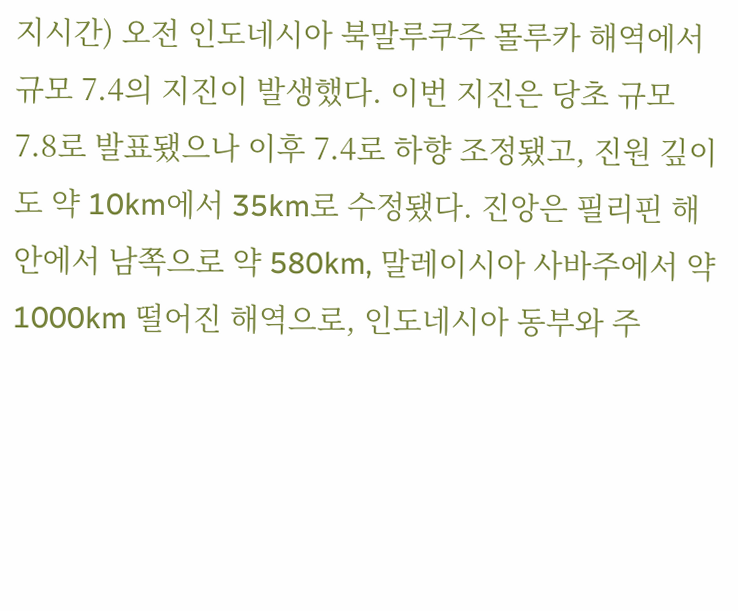지시간) 오전 인도네시아 북말루쿠주 몰루카 해역에서 규모 7.4의 지진이 발생했다. 이번 지진은 당초 규모 7.8로 발표됐으나 이후 7.4로 하향 조정됐고, 진원 깊이도 약 10km에서 35km로 수정됐다. 진앙은 필리핀 해안에서 남쪽으로 약 580km, 말레이시아 사바주에서 약 1000km 떨어진 해역으로, 인도네시아 동부와 주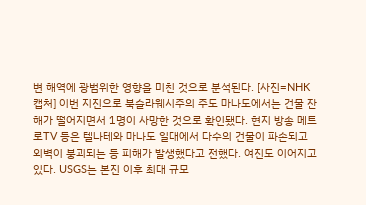변 해역에 광범위한 영향을 미친 것으로 분석된다. [사진=NHK 캡처] 이번 지진으로 북슬라웨시주의 주도 마나도에서는 건물 잔해가 떨어지면서 1명이 사망한 것으로 확인됐다. 현지 방송 메트로TV 등은 텔나테와 마나도 일대에서 다수의 건물이 파손되고 외벽이 붕괴되는 등 피해가 발생했다고 전했다. 여진도 이어지고 있다. USGS는 본진 이후 최대 규모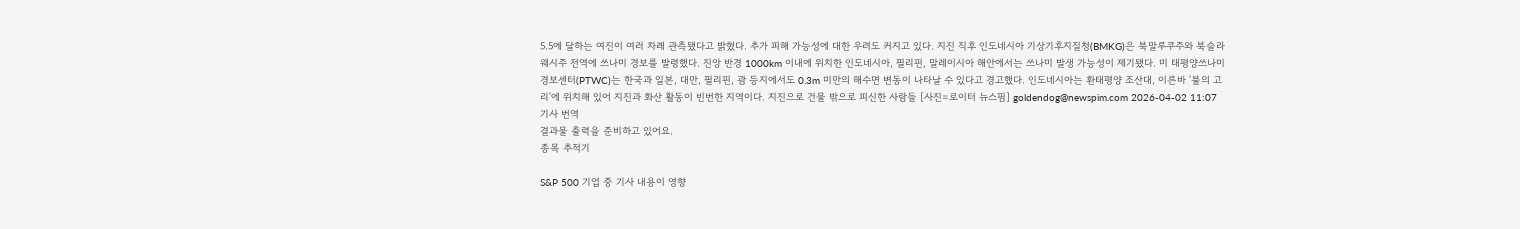5.5에 달하는 여진이 여러 차례 관측됐다고 밝혔다. 추가 피해 가능성에 대한 우려도 커지고 있다. 지진 직후 인도네시아 기상기후지질청(BMKG)은 북말루쿠주와 북슬라웨시주 전역에 쓰나미 경보를 발령했다. 진앙 반경 1000km 이내에 위치한 인도네시아, 필리핀, 말레이시아 해안에서는 쓰나미 발생 가능성이 제기됐다. 미 태평양쓰나미경보센터(PTWC)는 한국과 일본, 대만, 필리핀, 괌 등지에서도 0.3m 미만의 해수면 변동이 나타날 수 있다고 경고했다. 인도네시아는 환태평양 조산대, 이른바 '불의 고리'에 위치해 있어 지진과 화산 활동이 빈번한 지역이다. 지진으로 건물 밖으로 피신한 사람들 [사진=로이터 뉴스핌] goldendog@newspim.com 2026-04-02 11:07
기사 번역
결과물 출력을 준비하고 있어요.
종목 추적기

S&P 500 기업 중 기사 내용이 영향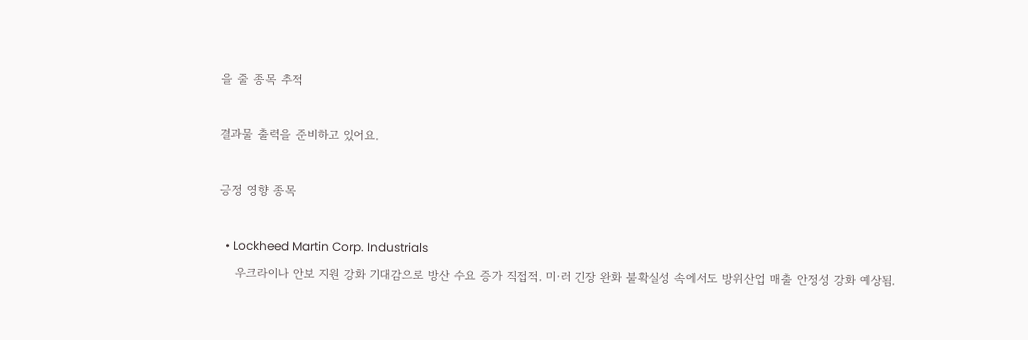을 줄 종목 추적

결과물 출력을 준비하고 있어요.

긍정 영향 종목

  • Lockheed Martin Corp. Industrials
    우크라이나 안보 지원 강화 기대감으로 방산 수요 증가 직접적. 미·러 긴장 완화 불확실성 속에서도 방위산업 매출 안정성 강화 예상됨.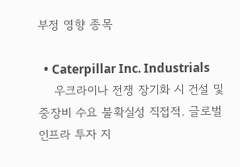부정 영향 종목

  • Caterpillar Inc. Industrials
    우크라이나 전쟁 장기화 시 건설 및 중장비 수요 불확실성 직접적. 글로벌 인프라 투자 지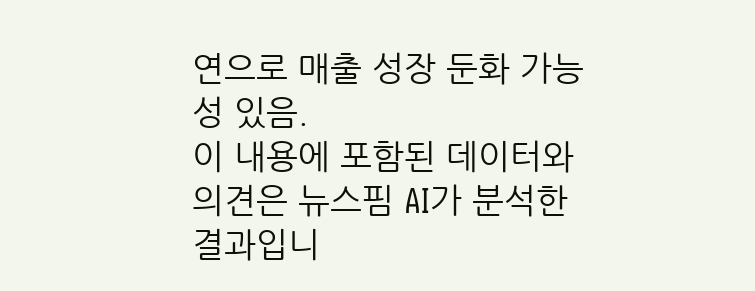연으로 매출 성장 둔화 가능성 있음.
이 내용에 포함된 데이터와 의견은 뉴스핌 AI가 분석한 결과입니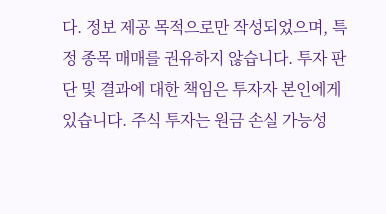다. 정보 제공 목적으로만 작성되었으며, 특정 종목 매매를 권유하지 않습니다. 투자 판단 및 결과에 대한 책임은 투자자 본인에게 있습니다. 주식 투자는 원금 손실 가능성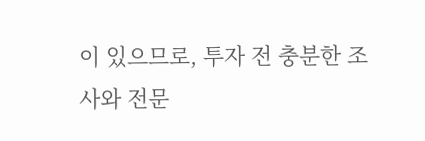이 있으므로, 투자 전 충분한 조사와 전문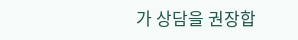가 상담을 권장합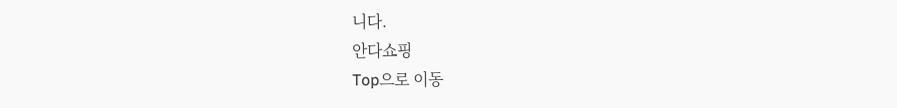니다.
안다쇼핑
Top으로 이동